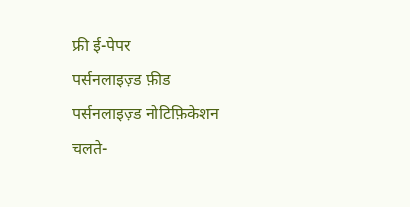फ्री ई-पेपर
पर्सनलाइज़्ड फ़ीड
पर्सनलाइज़्ड नोटिफ़िकेशन
चलते-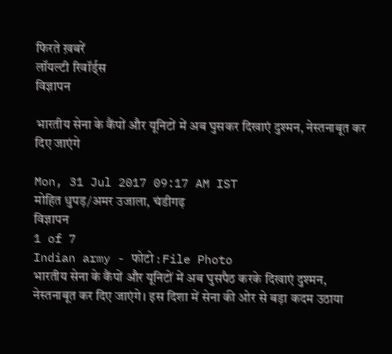फिरते ख़बरें
लॉयल्टी रिवॉर्ड्स
विज्ञापन

भारतीय सेना के कैंपों और यूनिटों में अब घुसकर दिखाएं दुश्मन, नेस्तनाबूत कर दिए जाएंगे

Mon, 31 Jul 2017 09:17 AM IST
मोहित धुपड़/अमर उजाला, चंडीगढ़
विज्ञापन
1 of 7
Indian army - फोटो : File Photo
भारतीय सेना के कैंपों और यूनिटों में अब घुसपैठ करके दिखाएं दुश्मन, नेस्तनाबूत कर दिए जाएंगे। इस दिशा में सेना की ओर से बड़ा कदम उठाया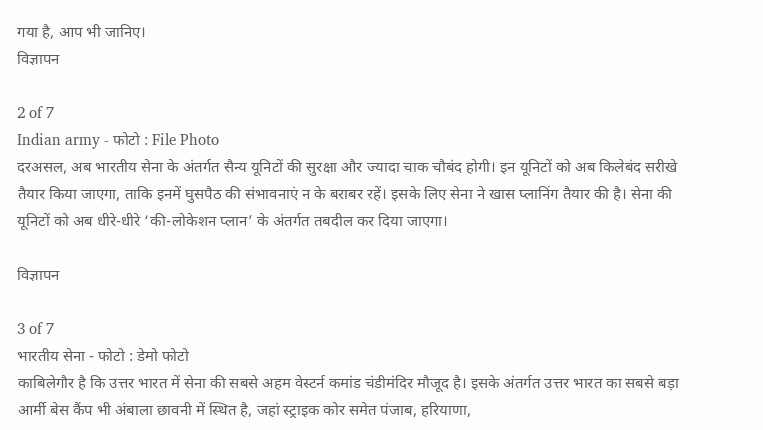गया है, आप भी जानिए।
विज्ञापन

2 of 7
Indian army - फोटो : File Photo
दरअसल, अब भारतीय सेना के अंतर्गत सैन्य यूनिटों की सुरक्षा और ज्यादा चाक चौबंद होगी। इन यूनिटों को अब किलेबंद सरीखे तैयार किया जाएगा, ताकि इनमें घुसपैठ की संभावनाएं न के बराबर रहें। इसके लिए सेना ने खास प्लानिंग तैयार की है। सेना की यूनिटों को अब धीरे-धीरे ‘की-लोकेशन प्लान’ के अंतर्गत तबदील कर दिया जाएगा।

विज्ञापन

3 of 7
भारतीय सेना - फोटो : डेमो फोटो
काबिलेगौर है कि उत्तर भारत में सेना की सबसे अहम वेस्टर्न कमांड चंडीमंदिर मौजूद है। इसके अंतर्गत उत्तर भारत का सबसे बड़ा आर्मी बेस कैंप भी अंबाला छावनी में स्थित है, जहां स्ट्राइक कोर समेत पंजाब, हरियाणा,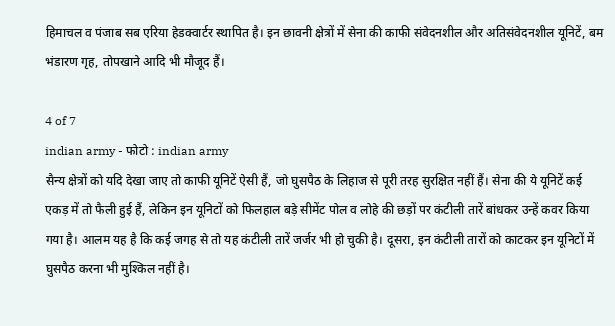हिमाचल व पंजाब सब एरिया हेडक्वार्टर स्थापित है। इन छावनी क्षेत्रों में सेना की काफी संवेदनशील और अतिसंवेदनशील यूनिटें, बम भंडारण गृह, तोपखाने आदि भी मौजूद हैं।

4 of 7
indian army - फोटो : indian army
सैन्य क्षेत्रों को यदि देखा जाए तो काफी यूनिटें ऐसी हैं, जो घुसपैठ के लिहाज से पूरी तरह सुरक्षित नहीं हैं। सेना की ये यूनिटें कई एकड़ में तो फैली हुई हैं, लेकिन इन यूनिटों को फिलहाल बड़े सीमेंट पोल व लोहे की छड़ों पर कंटीली तारें बांधकर उन्हें कवर किया गया है। आलम यह है कि कई जगह से तो यह कंटीली तारें जर्जर भी हो चुकी है। दूसरा, इन कंटीली तारों को काटकर इन यूनिटों में घुसपैठ करना भी मुश्किल नहीं है।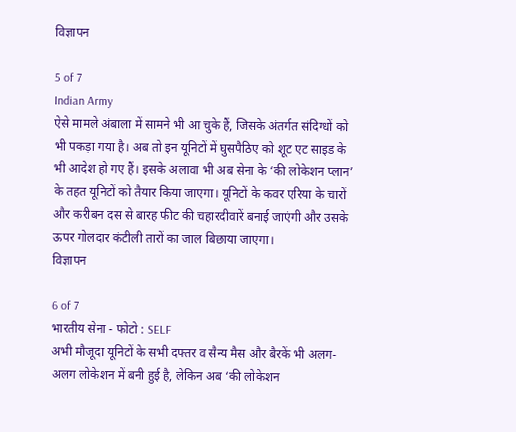विज्ञापन

5 of 7
Indian Army
ऐसे मामले अंबाला में सामने भी आ चुके हैं, जिसके अंतर्गत संदिग्धों को भी पकड़ा गया है। अब तो इन यूनिटों में घुसपैठिए को शूट एट साइड के भी आदेश हो गए हैं। इसके अलावा भी अब सेना के ‘की लोकेशन प्लान’ के तहत यूनिटों को तैयार किया जाएगा। यूनिटों के कवर एरिया के चारों और करीबन दस से बारह फीट की चहारदीवारें बनाई जाएंगी और उसके ऊपर गोलदार कंटीली तारों का जाल बिछाया जाएगा।
विज्ञापन

6 of 7
भारतीय सेना - फोटो : SELF
अभी मौजूदा यूनिटों के सभी दफ्तर व सैन्य मैस और बैरकें भी अलग-अलग लोकेशन में बनी हुई है, लेकिन अब ‘की लोकेशन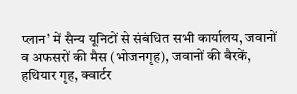प्लान’ में सैन्य यूनिटों से संबंधित सभी कार्यालय, जवानों व अफसरों की मैस (भोजनगृह), जवानों की बैरकें, हथियार गृह, क्वार्टर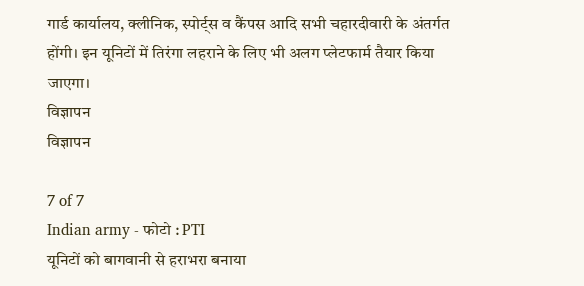गार्ड कार्यालय, क्लीनिक, स्पोर्ट्स व कैंपस आदि सभी चहारदीवारी के अंतर्गत होंगी। इन यूनिटों में तिरंगा लहराने के लिए भी अलग प्लेटफार्म तैयार किया जाएगा।
विज्ञापन
विज्ञापन

7 of 7
Indian army - फोटो : PTI
यूनिटों को बागवानी से हराभरा बनाया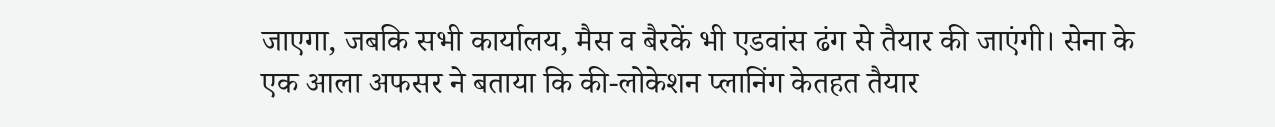जाएगा, जबकि सभी कार्यालय, मैस व बैरकें भी एडवांस ढंग से तैयार की जाएंगी। सेना के एक आला अफसर ने बताया कि की-लोकेशन प्लानिंग केतहत तैयार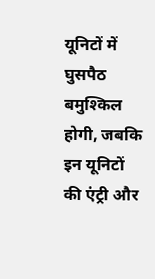यूनिटों में घुसपैठ बमुश्किल होगी, जबकि इन यूनिटों की एंट्री और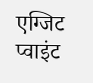एग्जिट प्वाइंट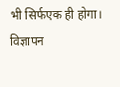भी सिर्फएक ही होगा।
विज्ञापन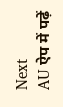Next
AU ऐप में पढ़ें